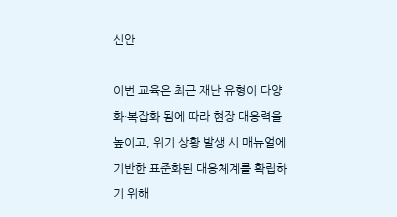신안

이번 교육은 최근 재난 유형이 다양화·복잡화 됨에 따라 현장 대응력을 높이고, 위기 상황 발생 시 매뉴얼에 기반한 표준화된 대응체계를 확립하기 위해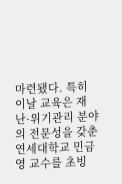마련됐다. 특히 이날 교육은 재난·위기관리 분야의 전문성을 갖춘 연세대학교 민금영 교수를 초빙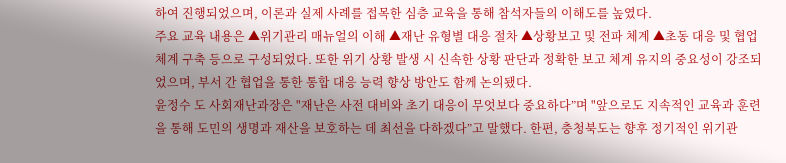하여 진행되었으며, 이론과 실제 사례를 접목한 심층 교육을 통해 참석자들의 이해도를 높였다.
주요 교육 내용은 ▲위기관리 매뉴얼의 이해 ▲재난 유형별 대응 절차 ▲상황보고 및 전파 체계 ▲초동 대응 및 협업체계 구축 등으로 구성되었다. 또한 위기 상황 발생 시 신속한 상황 판단과 정확한 보고 체계 유지의 중요성이 강조되었으며, 부서 간 협업을 통한 통합 대응 능력 향상 방안도 함께 논의됐다.
윤정수 도 사회재난과장은 "재난은 사전 대비와 초기 대응이 무엇보다 중요하다”며 "앞으로도 지속적인 교육과 훈련을 통해 도민의 생명과 재산을 보호하는 데 최선을 다하겠다”고 말했다. 한편, 충청북도는 향후 정기적인 위기관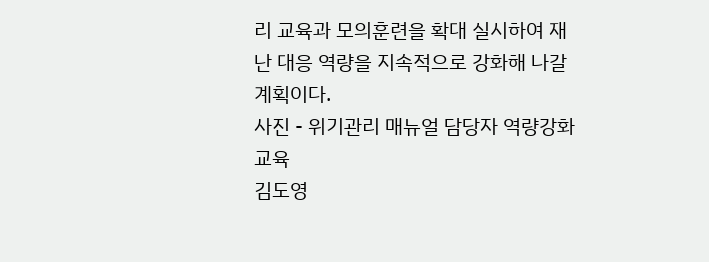리 교육과 모의훈련을 확대 실시하여 재난 대응 역량을 지속적으로 강화해 나갈 계획이다.
사진 - 위기관리 매뉴얼 담당자 역량강화 교육
김도영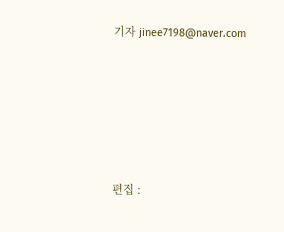기자 jinee7198@naver.com






편집 :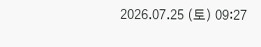2026.07.25 (토) 09:27